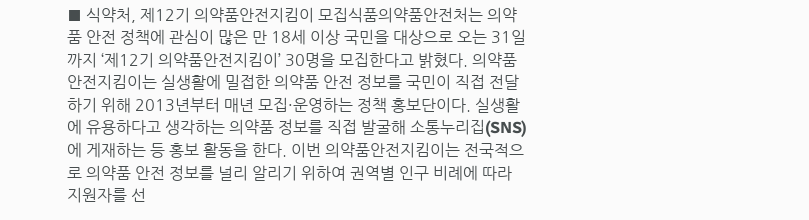■ 식약처, 제12기 의약품안전지킴이 모집식품의약품안전처는 의약품 안전 정책에 관심이 많은 만 18세 이상 국민을 대상으로 오는 31일까지 ‘제12기 의약품안전지킴이’ 30명을 모집한다고 밝혔다. 의약품안전지킴이는 실생활에 밀접한 의약품 안전 정보를 국민이 직접 전달하기 위해 2013년부터 매년 모집·운영하는 정책 홍보단이다. 실생활에 유용하다고 생각하는 의약품 정보를 직접 발굴해 소통누리집(SNS)에 게재하는 등 홍보 활동을 한다. 이번 의약품안전지킴이는 전국적으로 의약품 안전 정보를 널리 알리기 위하여 권역별 인구 비례에 따라 지원자를 선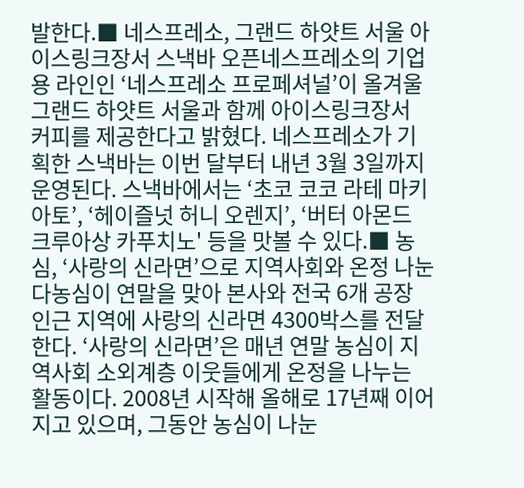발한다.■ 네스프레소, 그랜드 하얏트 서울 아이스링크장서 스낵바 오픈네스프레소의 기업용 라인인 ‘네스프레소 프로페셔널’이 올겨울 그랜드 하얏트 서울과 함께 아이스링크장서 커피를 제공한다고 밝혔다. 네스프레소가 기획한 스낵바는 이번 달부터 내년 3월 3일까지 운영된다. 스낵바에서는 ‘초코 코코 라테 마키아토’, ‘헤이즐넛 허니 오렌지’, ‘버터 아몬드 크루아상 카푸치노' 등을 맛볼 수 있다.■ 농심, ‘사랑의 신라면’으로 지역사회와 온정 나눈다농심이 연말을 맞아 본사와 전국 6개 공장 인근 지역에 사랑의 신라면 4300박스를 전달한다. ‘사랑의 신라면’은 매년 연말 농심이 지역사회 소외계층 이웃들에게 온정을 나누는 활동이다. 2008년 시작해 올해로 17년째 이어지고 있으며, 그동안 농심이 나눈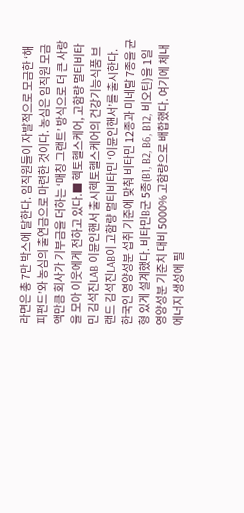라면은 총 7만 박스에 달한다. 임직원들이 자발적으로 모금한 ‘해피펀드’와 농심의 출연금으로 마련한 것이다. 농심은 임직원 모금액만큼 회사가 기부금을 더하는 ‘매칭 그랜트’ 방식으로 더 큰 사랑을 모아 이웃에게 전하고 있다.■ 헥토헬스케어, 고함량 멀티비타민 김석진LAB 이뮨인핸서 출시헥토헬스케어의 건강기능식품 브랜드 김석진LAB이 고함량 멀티비타민 ‘이뮨인핸서’를 출시한다. 한국인 영양성분 섭취 기준에 맞춰 비타민 12종과 미네랄 7종을 균형 있게 설계했다. 비타민B군 5종(B1, B2, B6, B12, 비오틴)을 1일 영양성분 기준치 대비 5000% 고함량으로 배합했다. 여기에 체내 에너지 생성에 필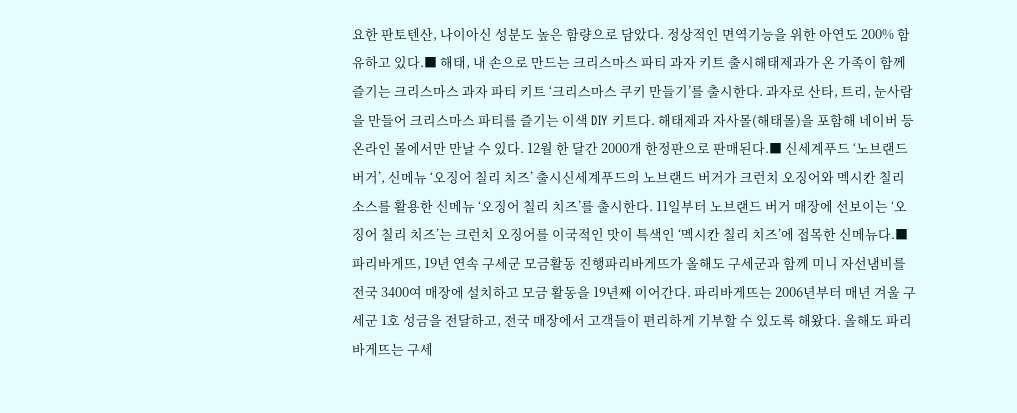요한 판토텐산, 나이아신 성분도 높은 함량으로 담았다. 정상적인 면역기능을 위한 아연도 200% 함유하고 있다.■ 해태, 내 손으로 만드는 크리스마스 파티 과자 키트 출시해태제과가 온 가족이 함께 즐기는 크리스마스 과자 파티 키트 ‘크리스마스 쿠키 만들기’를 출시한다. 과자로 산타, 트리, 눈사람을 만들어 크리스마스 파티를 즐기는 이색 DIY 키트다. 해태제과 자사몰(해태몰)을 포함해 네이버 등 온라인 몰에서만 만날 수 있다. 12월 한 달간 2000개 한정판으로 판매된다.■ 신세계푸드 ‘노브랜드 버거’, 신메뉴 ‘오징어 칠리 치즈’ 출시신세계푸드의 노브랜드 버거가 크런치 오징어와 멕시칸 칠리 소스를 활용한 신메뉴 ‘오징어 칠리 치즈’를 출시한다. 11일부터 노브랜드 버거 매장에 선보이는 ‘오징어 칠리 치즈’는 크런치 오징어를 이국적인 맛이 특색인 ‘멕시칸 칠리 치즈’에 접목한 신메뉴다.■ 파리바게뜨, 19년 연속 구세군 모금활동 진행파리바게뜨가 올해도 구세군과 함께 미니 자선냄비를 전국 3400여 매장에 설치하고 모금 활동을 19년째 이어간다. 파리바게뜨는 2006년부터 매년 겨울 구세군 1호 성금을 전달하고, 전국 매장에서 고객들이 편리하게 기부할 수 있도록 해왔다. 올해도 파리바게뜨는 구세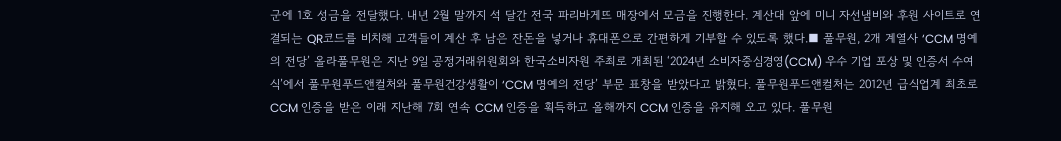군에 1호 성금을 전달했다. 내년 2월 말까지 석 달간 전국 파리바게뜨 매장에서 모금을 진행한다. 계산대 앞에 미니 자선냄비와 후원 사이트로 연결되는 QR코드를 비치해 고객들이 계산 후 남은 잔돈을 넣거나 휴대폰으로 간편하게 기부할 수 있도록 했다.■ 풀무원, 2개 계열사 ‘CCM 명예의 전당’ 올라풀무원은 지난 9일 공정거래위원회와 한국소비자원 주최로 개최된 ‘2024년 소비자중심경영(CCM) 우수 기업 포상 및 인증서 수여식’에서 풀무원푸드앤컬처와 풀무원건강생활이 ‘CCM 명예의 전당’ 부문 표창을 받았다고 밝혔다. 풀무원푸드앤컬처는 2012년 급식업계 최초로 CCM 인증을 받은 이래 지난해 7회 연속 CCM 인증을 획득하고 올해까지 CCM 인증을 유지해 오고 있다. 풀무원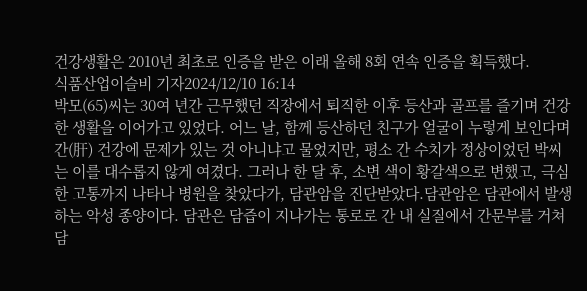건강생활은 2010년 최초로 인증을 받은 이래 올해 8회 연속 인증을 획득했다.
식품산업이슬비 기자2024/12/10 16:14
박모(65)씨는 30여 년간 근무했던 직장에서 퇴직한 이후 등산과 골프를 즐기며 건강한 생활을 이어가고 있었다. 어느 날, 함께 등산하던 친구가 얼굴이 누렇게 보인다며 간(肝) 건강에 문제가 있는 것 아니냐고 물었지만, 평소 간 수치가 정상이었던 박씨는 이를 대수롭지 않게 여겼다. 그러나 한 달 후, 소변 색이 황갈색으로 변했고, 극심한 고통까지 나타나 병원을 찾았다가, 담관암을 진단받았다.담관암은 담관에서 발생하는 악성 종양이다. 담관은 담즙이 지나가는 통로로 간 내 실질에서 간문부를 거쳐 담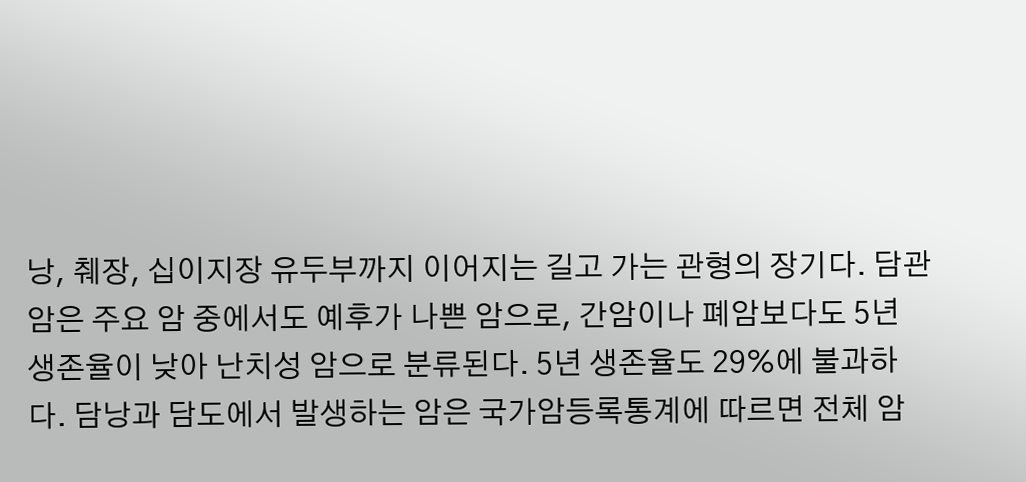낭, 췌장, 십이지장 유두부까지 이어지는 길고 가는 관형의 장기다. 담관암은 주요 암 중에서도 예후가 나쁜 암으로, 간암이나 폐암보다도 5년 생존율이 낮아 난치성 암으로 분류된다. 5년 생존율도 29%에 불과하다. 담낭과 담도에서 발생하는 암은 국가암등록통계에 따르면 전체 암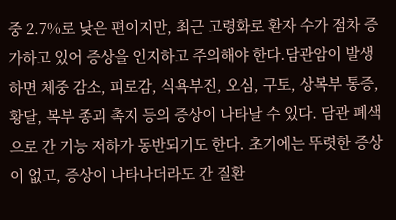중 2.7%로 낮은 편이지만, 최근 고령화로 환자 수가 점차 증가하고 있어 증상을 인지하고 주의해야 한다.담관암이 발생하면 체중 감소, 피로감, 식욕부진, 오심, 구토, 상복부 통증, 황달, 복부 종괴 촉지 등의 증상이 나타날 수 있다. 담관 폐색으로 간 기능 저하가 동반되기도 한다. 초기에는 뚜렷한 증상이 없고, 증상이 나타나더라도 간 질환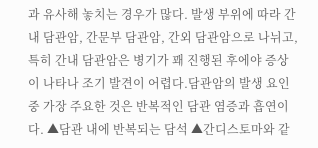과 유사해 놓치는 경우가 많다. 발생 부위에 따라 간내 담관암, 간문부 담관암, 간외 담관암으로 나뉘고, 특히 간내 담관암은 병기가 꽤 진행된 후에야 증상이 나타나 조기 발견이 어렵다.담관암의 발생 요인 중 가장 주요한 것은 반복적인 담관 염증과 흡연이다. ▲담관 내에 반복되는 담석 ▲간디스토마와 같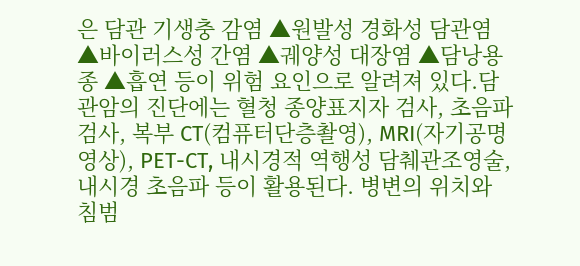은 담관 기생충 감염 ▲원발성 경화성 담관염 ▲바이러스성 간염 ▲궤양성 대장염 ▲담낭용종 ▲흡연 등이 위험 요인으로 알려져 있다.담관암의 진단에는 혈청 종양표지자 검사, 초음파 검사, 복부 CT(컴퓨터단층촬영), MRI(자기공명영상), PET-CT, 내시경적 역행성 담췌관조영술, 내시경 초음파 등이 활용된다. 병변의 위치와 침범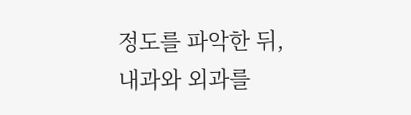정도를 파악한 뒤, 내과와 외과를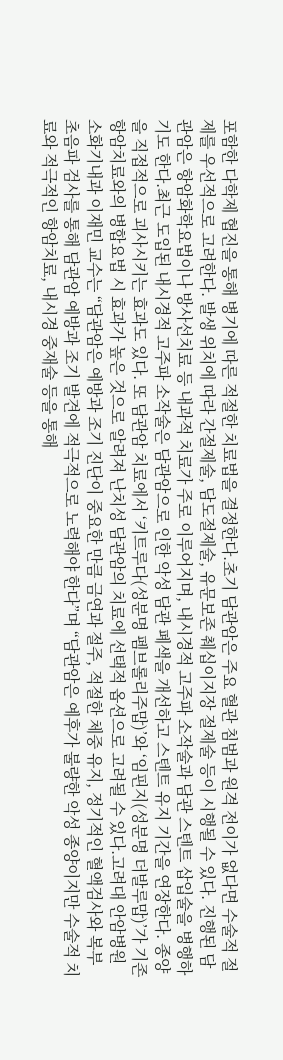포함한 다학제 협진을 통해 병기에 따른 적절한 치료법을 결정한다.초기 담관암은 주요 혈관 침범과 원격 전이가 없다면 수술적 절제를 우선적으로 고려한다. 발생 위치에 따라 간절제술, 담도절제술, 유문보존 췌십이지장 절제술 등이 시행될 수 있다. 진행된 담관암은 항암화학요법이나 방사선치료 등 내과적 치료가 주로 이루어지며, 내시경적 고주파 소작술과 담관 스텐트 삽입술을 병행하기도 한다.최근 도입된 내시경적 고주파 소작술은 담관암으로 인한 악성 담관 폐색을 개선하고 스텐트 유지 기간을 연장한다. 종양을 직접적으로 괴사시키는 효과도 있다. 또 담관암 치료에서 ‘키트루다(성분명 펨브롤리주맙)’와 ‘임핀지(성분명 더발루맙)’가 기존 항암치료와의 병합요법 시 효과가 높은 것으로 알려져 난치성 담관암의 치료에 선택적 옵션으로 고려될 수 있다.고려대 안암병원 소화기내과 이재민 교수는 “담관암은 예방과 조기 진단이 중요한 만큼 금연과 절주, 적절한 체중 유지, 정기적인 혈액검사와 복부 초음파 검사를 통해 담관암 예방과 조기 발견에 적극적으로 노력해야 한다”며 “담관암은 예후가 불량한 악성 종양이지만 수술적 치료와 적극적인 항암치료, 내시경 중재술 등을 통해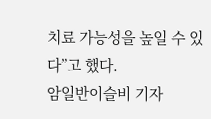치료 가능성을 높일 수 있다”고 했다.
암일반이슬비 기자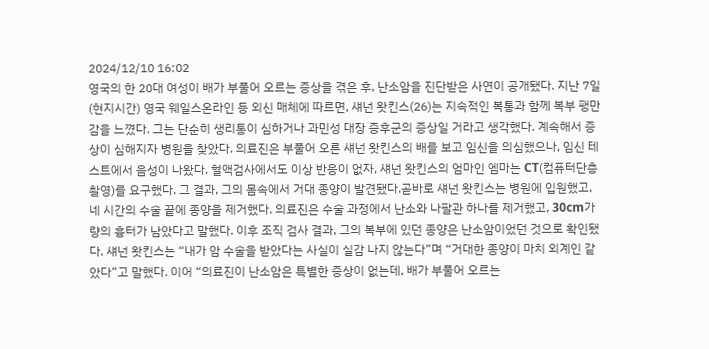2024/12/10 16:02
영국의 한 20대 여성이 배가 부풀어 오르는 증상을 겪은 후, 난소암을 진단받은 사연이 공개됐다. 지난 7일(현지시간) 영국 웨일스온라인 등 외신 매체에 따르면, 섀넌 왓킨스(26)는 지속적인 복통과 함께 복부 팽만감을 느꼈다. 그는 단순히 생리통이 심하거나 과민성 대장 증후군의 증상일 거라고 생각했다. 계속해서 증상이 심해지자 병원을 찾았다. 의료진은 부풀어 오른 섀넌 왓킨스의 배를 보고 임신을 의심했으나, 임신 테스트에서 음성이 나왔다. 혈액검사에서도 이상 반응이 없자, 섀넌 왓킨스의 엄마인 엠마는 CT(컴퓨터단층촬영)를 요구했다. 그 결과, 그의 몸속에서 거대 종양이 발견됐다.곧바로 섀넌 왓킨스는 병원에 입원했고, 네 시간의 수술 끝에 종양을 제거했다. 의료진은 수술 과정에서 난소와 나팔관 하나를 제거했고, 30cm가량의 흉터가 남았다고 말했다. 이후 조직 검사 결과, 그의 복부에 있던 종양은 난소암이었던 것으로 확인됐다. 섀넌 왓킨스는 “내가 암 수술을 받았다는 사실이 실감 나지 않는다”며 “거대한 종양이 마치 외계인 같았다”고 말했다. 이어 “의료진이 난소암은 특별한 증상이 없는데, 배가 부풀어 오르는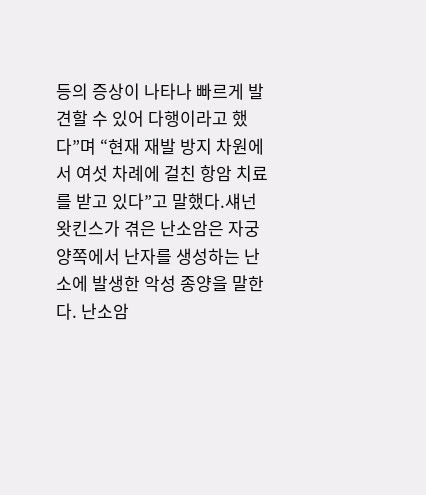등의 증상이 나타나 빠르게 발견할 수 있어 다행이라고 했다”며 “현재 재발 방지 차원에서 여섯 차례에 걸친 항암 치료를 받고 있다”고 말했다.섀넌 왓킨스가 겪은 난소암은 자궁 양쪽에서 난자를 생성하는 난소에 발생한 악성 종양을 말한다. 난소암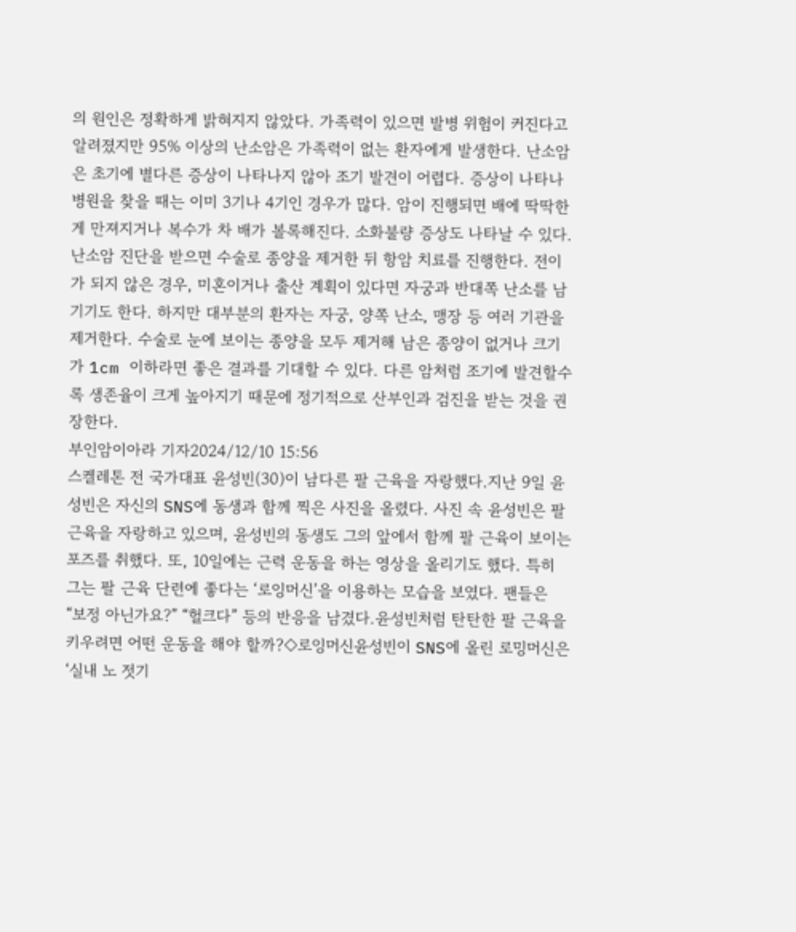의 원인은 정확하게 밝혀지지 않았다. 가족력이 있으면 발병 위험이 커진다고 알려졌지만 95% 이상의 난소암은 가족력이 없는 환자에게 발생한다. 난소암은 초기에 별다른 증상이 나타나지 않아 조기 발견이 어렵다. 증상이 나타나 병원을 찾을 때는 이미 3기나 4기인 경우가 많다. 암이 진행되면 배에 딱딱한 게 만져지거나 복수가 차 배가 볼록해진다. 소화불량 증상도 나타날 수 있다.난소암 진단을 받으면 수술로 종양을 제거한 뒤 항암 치료를 진행한다. 전이가 되지 않은 경우, 미혼이거나 출산 계획이 있다면 자궁과 반대쪽 난소를 남기기도 한다. 하지만 대부분의 환자는 자궁, 양쪽 난소, 맹장 등 여러 기관을 제거한다. 수술로 눈에 보이는 종양을 모두 제거해 남은 종양이 없거나 크기가 1cm 이하라면 좋은 결과를 기대할 수 있다. 다른 암처럼 조기에 발견할수록 생존율이 크게 높아지기 때문에 정기적으로 산부인과 검진을 받는 것을 권장한다.
부인암이아라 기자2024/12/10 15:56
스켈레톤 전 국가대표 윤성빈(30)이 남다른 팔 근육을 자랑했다.지난 9일 윤성빈은 자신의 SNS에 동생과 함께 찍은 사진을 올렸다. 사진 속 윤성빈은 팔 근육을 자랑하고 있으며, 윤성빈의 동생도 그의 앞에서 함께 팔 근육이 보이는 포즈를 취했다. 또, 10일에는 근력 운동을 하는 영상을 올리기도 했다. 특히 그는 팔 근육 단련에 좋다는 ‘로잉머신’을 이용하는 모습을 보였다. 팬들은 “보정 아닌가요?” “헐크다” 등의 반응을 남겼다.윤성빈처럼 탄탄한 팔 근육을 키우려면 어떤 운동을 해야 할까?◇로잉머신윤성빈이 SNS에 올린 로밍머신은 ‘실내 노 젓기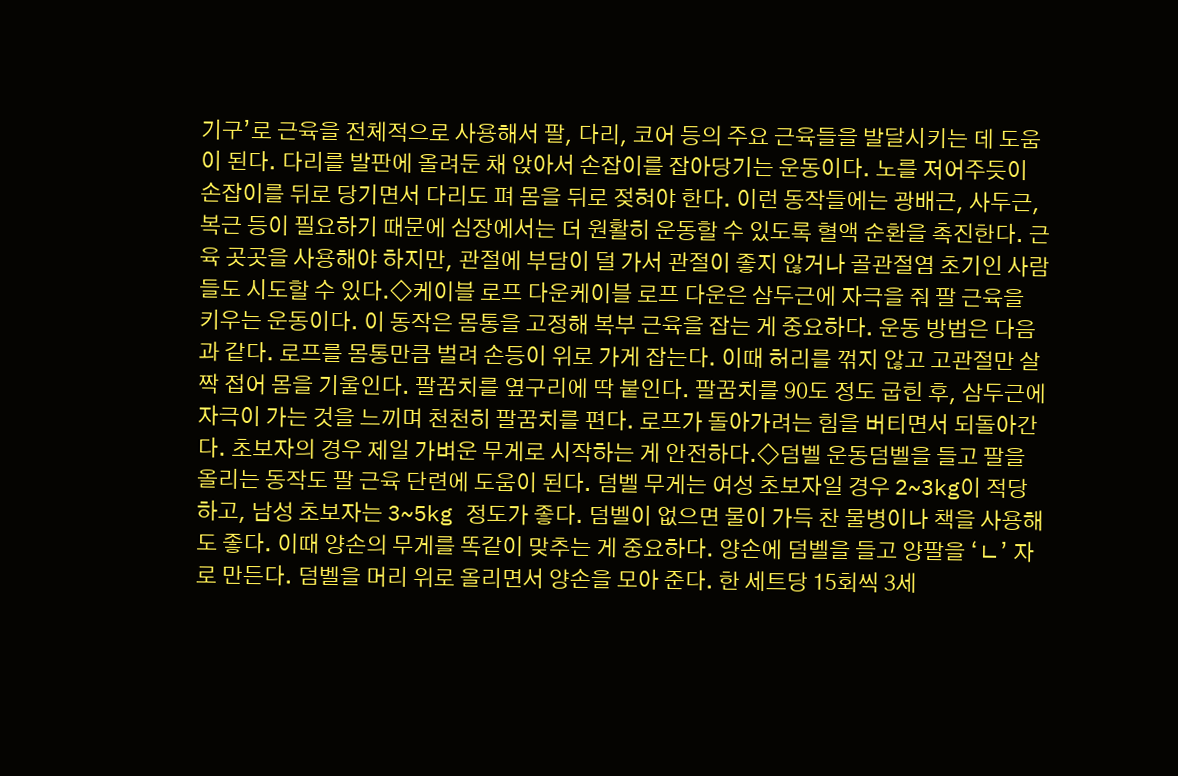기구’로 근육을 전체적으로 사용해서 팔, 다리, 코어 등의 주요 근육들을 발달시키는 데 도움이 된다. 다리를 발판에 올려둔 채 앉아서 손잡이를 잡아당기는 운동이다. 노를 저어주듯이 손잡이를 뒤로 당기면서 다리도 펴 몸을 뒤로 젖혀야 한다. 이런 동작들에는 광배근, 사두근, 복근 등이 필요하기 때문에 심장에서는 더 원활히 운동할 수 있도록 혈액 순환을 촉진한다. 근육 곳곳을 사용해야 하지만, 관절에 부담이 덜 가서 관절이 좋지 않거나 골관절염 초기인 사람들도 시도할 수 있다.◇케이블 로프 다운케이블 로프 다운은 삼두근에 자극을 줘 팔 근육을 키우는 운동이다. 이 동작은 몸통을 고정해 복부 근육을 잡는 게 중요하다. 운동 방법은 다음과 같다. 로프를 몸통만큼 벌려 손등이 위로 가게 잡는다. 이때 허리를 꺾지 않고 고관절만 살짝 접어 몸을 기울인다. 팔꿈치를 옆구리에 딱 붙인다. 팔꿈치를 90도 정도 굽힌 후, 삼두근에 자극이 가는 것을 느끼며 천천히 팔꿈치를 편다. 로프가 돌아가려는 힘을 버티면서 되돌아간다. 초보자의 경우 제일 가벼운 무게로 시작하는 게 안전하다.◇덤벨 운동덤벨을 들고 팔을 올리는 동작도 팔 근육 단련에 도움이 된다. 덤벨 무게는 여성 초보자일 경우 2~3kg이 적당하고, 남성 초보자는 3~5kg 정도가 좋다. 덤벨이 없으면 물이 가득 찬 물병이나 책을 사용해도 좋다. 이때 양손의 무게를 똑같이 맞추는 게 중요하다. 양손에 덤벨을 들고 양팔을 ‘ㄴ’ 자로 만든다. 덤벨을 머리 위로 올리면서 양손을 모아 준다. 한 세트당 15회씩 3세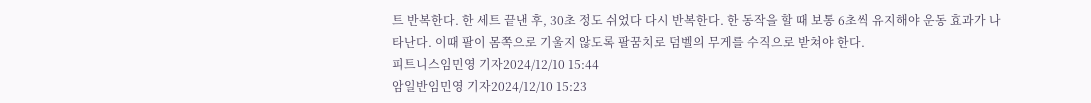트 반복한다. 한 세트 끝낸 후, 30초 정도 쉬었다 다시 반복한다. 한 동작을 할 때 보통 6초씩 유지해야 운동 효과가 나타난다. 이때 팔이 몸쪽으로 기울지 않도록 팔꿈치로 덤벨의 무게를 수직으로 받쳐야 한다.
피트니스임민영 기자2024/12/10 15:44
암일반임민영 기자2024/12/10 15:23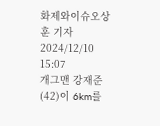화제와이슈오상훈 기자2024/12/10 15:07
개그맨 강재준(42)이 6km를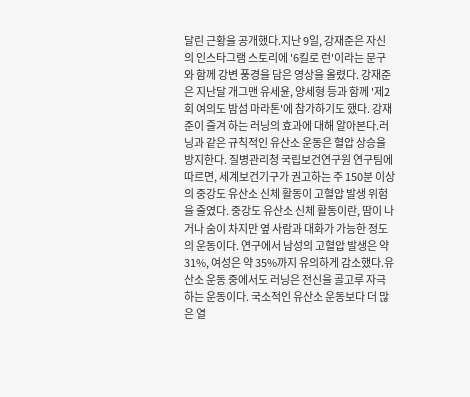달린 근황을 공개했다.지난 9일, 강재준은 자신의 인스타그램 스토리에 '6킬로 런'이라는 문구와 함께 강변 풍경을 담은 영상을 올렸다. 강재준은 지난달 개그맨 유세윤, 양세형 등과 함께 '제2회 여의도 밤섬 마라톤'에 참가하기도 했다. 강재준이 즐겨 하는 러닝의 효과에 대해 알아본다.러닝과 같은 규칙적인 유산소 운동은 혈압 상승을 방지한다. 질병관리청 국립보건연구원 연구팀에 따르면, 세계보건기구가 권고하는 주 150분 이상의 중강도 유산소 신체 활동이 고혈압 발생 위험을 줄였다. 중강도 유산소 신체 활동이란, 땀이 나거나 숨이 차지만 옆 사람과 대화가 가능한 정도의 운동이다. 연구에서 남성의 고혈압 발생은 약 31%, 여성은 약 35%까지 유의하게 감소했다.유산소 운동 중에서도 러닝은 전신을 골고루 자극하는 운동이다. 국소적인 유산소 운동보다 더 많은 열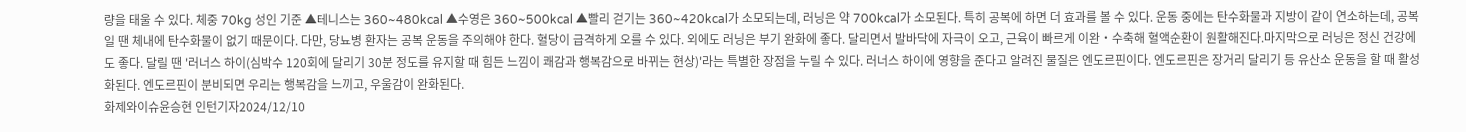량을 태울 수 있다. 체중 70kg 성인 기준 ▲테니스는 360~480kcal ▲수영은 360~500kcal ▲빨리 걷기는 360~420kcal가 소모되는데, 러닝은 약 700kcal가 소모된다. 특히 공복에 하면 더 효과를 볼 수 있다. 운동 중에는 탄수화물과 지방이 같이 연소하는데, 공복일 땐 체내에 탄수화물이 없기 때문이다. 다만, 당뇨병 환자는 공복 운동을 주의해야 한다. 혈당이 급격하게 오를 수 있다. 외에도 러닝은 부기 완화에 좋다. 달리면서 발바닥에 자극이 오고, 근육이 빠르게 이완‧수축해 혈액순환이 원활해진다.마지막으로 러닝은 정신 건강에도 좋다. 달릴 땐 '러너스 하이(심박수 120회에 달리기 30분 정도를 유지할 때 힘든 느낌이 쾌감과 행복감으로 바뀌는 현상)'라는 특별한 장점을 누릴 수 있다. 러너스 하이에 영향을 준다고 알려진 물질은 엔도르핀이다. 엔도르핀은 장거리 달리기 등 유산소 운동을 할 때 활성화된다. 엔도르핀이 분비되면 우리는 행복감을 느끼고, 우울감이 완화된다.
화제와이슈윤승현 인턴기자2024/12/10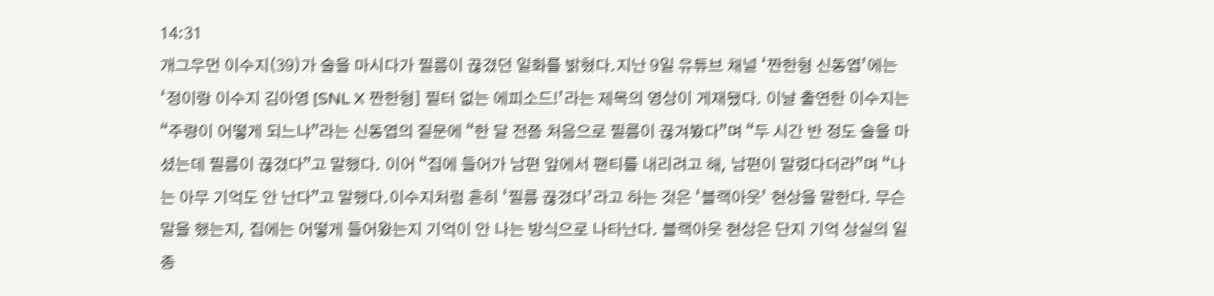14:31
개그우먼 이수지(39)가 술을 마시다가 필름이 끊겼던 일화를 밝혔다.지난 9일 유튜브 채널 ‘짠한형 신동엽’에는 ‘정이랑 이수지 김아영 [SNL X 짠한형] 필터 없는 에피소드!’라는 제목의 영상이 게재됐다. 이날 출연한 이수지는 “주량이 어떻게 되느냐”라는 신동엽의 질문에 “한 달 전쯤 처음으로 필름이 끊겨봤다”며 “두 시간 반 정도 술을 마셨는데 필름이 끊겼다”고 말했다. 이어 “집에 들어가 남편 앞에서 팬티를 내리려고 해, 남편이 말렸다더라”며 “나는 아무 기억도 안 난다”고 말했다.이수지처럼 흔히 ‘필름 끊겼다’라고 하는 것은 ‘블랙아웃’ 현상을 말한다. 무슨 말을 했는지, 집에는 어떻게 들어왔는지 기억이 안 나는 방식으로 나타난다. 블랙아웃 현상은 단지 기억 상실의 일종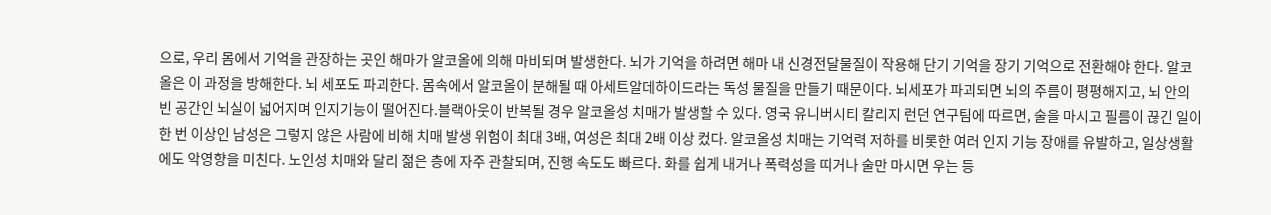으로, 우리 몸에서 기억을 관장하는 곳인 해마가 알코올에 의해 마비되며 발생한다. 뇌가 기억을 하려면 해마 내 신경전달물질이 작용해 단기 기억을 장기 기억으로 전환해야 한다. 알코올은 이 과정을 방해한다. 뇌 세포도 파괴한다. 몸속에서 알코올이 분해될 때 아세트알데하이드라는 독성 물질을 만들기 때문이다. 뇌세포가 파괴되면 뇌의 주름이 평평해지고, 뇌 안의 빈 공간인 뇌실이 넓어지며 인지기능이 떨어진다.블랙아웃이 반복될 경우 알코올성 치매가 발생할 수 있다. 영국 유니버시티 칼리지 런던 연구팀에 따르면, 술을 마시고 필름이 끊긴 일이 한 번 이상인 남성은 그렇지 않은 사람에 비해 치매 발생 위험이 최대 3배, 여성은 최대 2배 이상 컸다. 알코올성 치매는 기억력 저하를 비롯한 여러 인지 기능 장애를 유발하고, 일상생활에도 악영향을 미친다. 노인성 치매와 달리 젊은 층에 자주 관찰되며, 진행 속도도 빠르다. 화를 쉽게 내거나 폭력성을 띠거나 술만 마시면 우는 등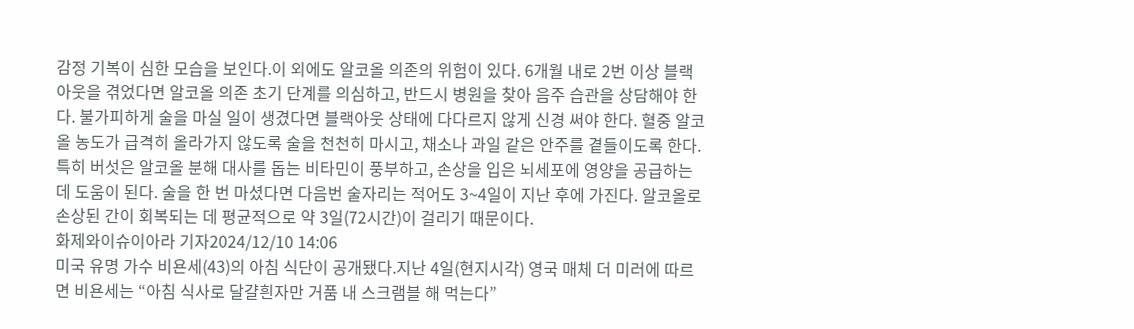감정 기복이 심한 모습을 보인다.이 외에도 알코올 의존의 위험이 있다. 6개월 내로 2번 이상 블랙아웃을 겪었다면 알코올 의존 초기 단계를 의심하고, 반드시 병원을 찾아 음주 습관을 상담해야 한다. 불가피하게 술을 마실 일이 생겼다면 블랙아웃 상태에 다다르지 않게 신경 써야 한다. 혈중 알코올 농도가 급격히 올라가지 않도록 술을 천천히 마시고, 채소나 과일 같은 안주를 곁들이도록 한다. 특히 버섯은 알코올 분해 대사를 돕는 비타민이 풍부하고, 손상을 입은 뇌세포에 영양을 공급하는 데 도움이 된다. 술을 한 번 마셨다면 다음번 술자리는 적어도 3~4일이 지난 후에 가진다. 알코올로 손상된 간이 회복되는 데 평균적으로 약 3일(72시간)이 걸리기 때문이다.
화제와이슈이아라 기자2024/12/10 14:06
미국 유명 가수 비욘세(43)의 아침 식단이 공개됐다.지난 4일(현지시각) 영국 매체 더 미러에 따르면 비욘세는 “아침 식사로 달걀흰자만 거품 내 스크램블 해 먹는다”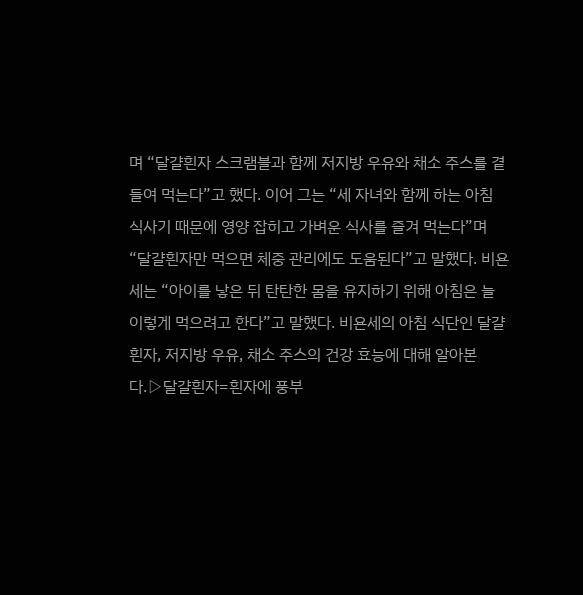며 “달걀흰자 스크램블과 함께 저지방 우유와 채소 주스를 곁들여 먹는다”고 했다. 이어 그는 “세 자녀와 함께 하는 아침 식사기 때문에 영양 잡히고 가벼운 식사를 즐겨 먹는다”며 “달걀흰자만 먹으면 체중 관리에도 도움된다”고 말했다. 비욘세는 “아이를 낳은 뒤 탄탄한 몸을 유지하기 위해 아침은 늘 이렇게 먹으려고 한다”고 말했다. 비욘세의 아침 식단인 달걀흰자, 저지방 우유, 채소 주스의 건강 효능에 대해 알아본다.▷달걀흰자=흰자에 풍부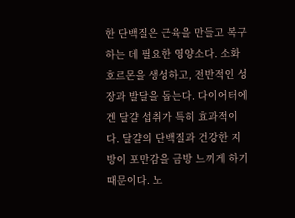한 단백질은 근육을 만들고 복구하는 데 필요한 영양소다. 소화 호르몬을 생성하고, 전반적인 성장과 발달을 돕는다. 다이어터에겐 달걀 섭취가 특히 효과적이다. 달걀의 단백질과 건강한 지방이 포만감을 금방 느끼게 하기 때문이다. 노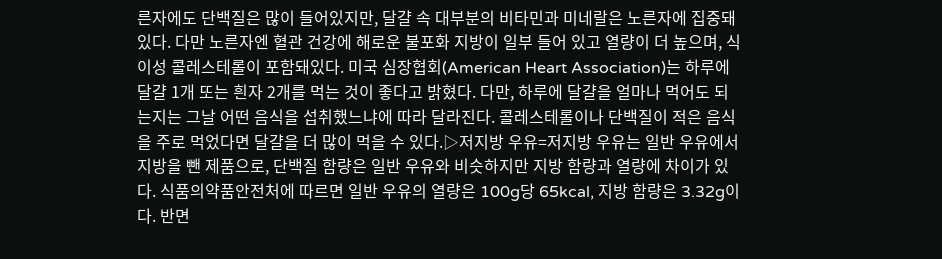른자에도 단백질은 많이 들어있지만, 달걀 속 대부분의 비타민과 미네랄은 노른자에 집중돼 있다. 다만 노른자엔 혈관 건강에 해로운 불포화 지방이 일부 들어 있고 열량이 더 높으며, 식이성 콜레스테롤이 포함돼있다. 미국 심장협회(American Heart Association)는 하루에 달걀 1개 또는 흰자 2개를 먹는 것이 좋다고 밝혔다. 다만, 하루에 달걀을 얼마나 먹어도 되는지는 그날 어떤 음식을 섭취했느냐에 따라 달라진다. 콜레스테롤이나 단백질이 적은 음식을 주로 먹었다면 달걀을 더 많이 먹을 수 있다.▷저지방 우유=저지방 우유는 일반 우유에서 지방을 뺀 제품으로, 단백질 함량은 일반 우유와 비슷하지만 지방 함량과 열량에 차이가 있다. 식품의약품안전처에 따르면 일반 우유의 열량은 100g당 65kcal, 지방 함량은 3.32g이다. 반면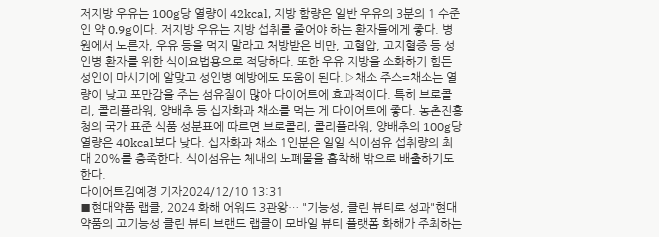저지방 우유는 100g당 열량이 42kcal, 지방 함량은 일반 우유의 3분의 1 수준인 약 0.9g이다. 저지방 우유는 지방 섭취를 줄어야 하는 환자들에게 좋다. 병원에서 노른자, 우유 등을 먹지 말라고 처방받은 비만, 고혈압, 고지혈증 등 성인병 환자를 위한 식이요법용으로 적당하다. 또한 우유 지방을 소화하기 힘든 성인이 마시기에 알맞고 성인병 예방에도 도움이 된다.▷채소 주스=채소는 열량이 낮고 포만감을 주는 섬유질이 많아 다이어트에 효과적이다. 특히 브로콜리, 콜리플라워, 양배추 등 십자화과 채소를 먹는 게 다이어트에 좋다. 농촌진흥청의 국가 표준 식품 성분표에 따르면 브로콜리, 콜리플라워, 양배추의 100g당 열량은 40kcal보다 낮다. 십자화과 채소 1인분은 일일 식이섬유 섭취량의 최대 20%를 충족한다. 식이섬유는 체내의 노폐물을 흡착해 밖으로 배출하기도 한다.
다이어트김예경 기자2024/12/10 13:31
■현대약품 랩클, 2024 화해 어워드 3관왕… "기능성, 클린 뷰티로 성과"현대약품의 고기능성 클린 뷰티 브랜드 랩클이 모바일 뷰티 플랫폼 화해가 주최하는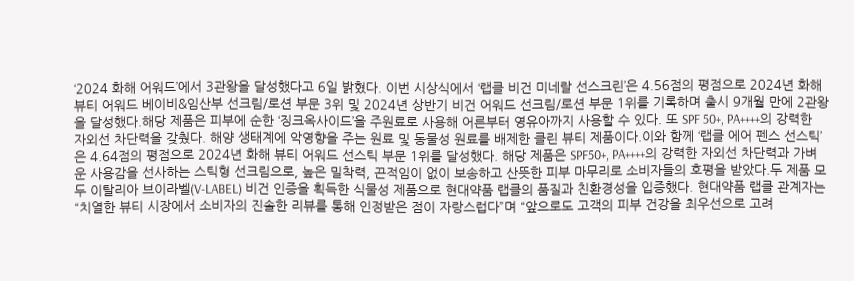‘2024 화해 어워드’에서 3관왕을 달성했다고 6일 밝혔다. 이번 시상식에서 ‘랩클 비건 미네랄 선스크린’은 4.56점의 평점으로 2024년 화해 뷰티 어워드 베이비&임산부 선크림/로션 부문 3위 및 2024년 상반기 비건 어워드 선크림/로션 부문 1위를 기록하며 출시 9개월 만에 2관왕을 달성했다.해당 제품은 피부에 순한 ‘징크옥사이드’을 주원료로 사용해 어른부터 영유아까지 사용할 수 있다. 또 SPF 50+, PA++++의 강력한 자외선 차단력을 갖췄다. 해양 생태계에 악영향을 주는 원료 및 동물성 원료를 배제한 클린 뷰티 제품이다.이와 함께 ‘랩클 에어 펜스 선스틱’은 4.64점의 평점으로 2024년 화해 뷰티 어워드 선스틱 부문 1위를 달성했다. 해당 제품은 SPF50+, PA++++의 강력한 자외선 차단력과 가벼운 사용감을 선사하는 스틱형 선크림으로, 높은 밀착력, 끈적임이 없이 보송하고 산뜻한 피부 마무리로 소비자들의 호평을 받았다.두 제품 모두 이탈리아 브이라벨(V-LABEL) 비건 인증을 획득한 식물성 제품으로 현대약품 랩클의 품질과 친환경성을 입증했다. 현대약품 랩클 관계자는 “치열한 뷰티 시장에서 소비자의 진솔한 리뷰를 통해 인정받은 점이 자랑스럽다”며 “앞으로도 고객의 피부 건강을 최우선으로 고려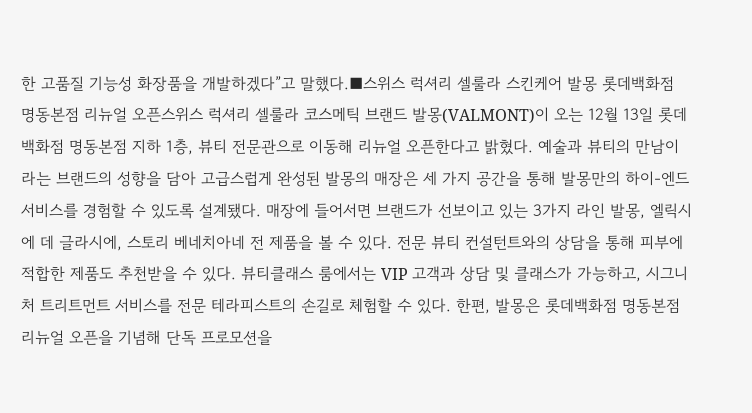한 고품질 기능성 화장품을 개발하겠다”고 말했다.■스위스 럭셔리 셀룰라 스킨케어 발몽 롯데백화점 명동본점 리뉴얼 오픈스위스 럭셔리 셀룰라 코스메틱 브랜드 발몽(VALMONT)이 오는 12월 13일 롯데백화점 명동본점 지하 1층, 뷰티 전문관으로 이동해 리뉴얼 오픈한다고 밝혔다. 예술과 뷰티의 만남이라는 브랜드의 성향을 담아 고급스럽게 완성된 발몽의 매장은 세 가지 공간을 통해 발몽만의 하이-엔드 서비스를 경험할 수 있도록 설계됐다. 매장에 들어서면 브랜드가 선보이고 있는 3가지 라인 발몽, 엘릭시에 데 글라시에, 스토리 베네치아네 전 제품을 볼 수 있다. 전문 뷰티 컨설턴트와의 상담을 통해 피부에 적합한 제품도 추천받을 수 있다. 뷰티클래스 룸에서는 VIP 고객과 상담 및 클래스가 가능하고, 시그니처 트리트먼트 서비스를 전문 테라피스트의 손길로 체험할 수 있다. 한편, 발몽은 롯데백화점 명동본점 리뉴얼 오픈을 기념해 단독 프로모션을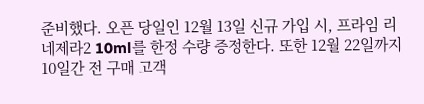준비했다. 오픈 당일인 12월 13일 신규 가입 시, 프라임 리네제라2 10ml를 한정 수량 증정한다. 또한 12월 22일까지 10일간 전 구매 고객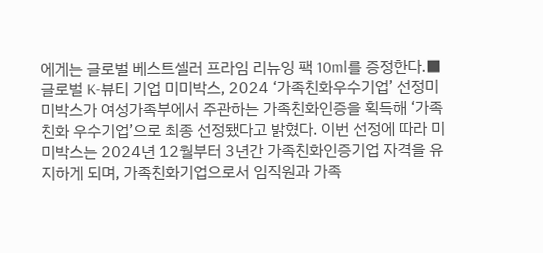에게는 글로벌 베스트셀러 프라임 리뉴잉 팩 10ml를 증정한다.■글로벌 K-뷰티 기업 미미박스, 2024 ‘가족친화우수기업’ 선정미미박스가 여성가족부에서 주관하는 가족친화인증을 획득해 ‘가족친화 우수기업’으로 최종 선정됐다고 밝혔다. 이번 선정에 따라 미미박스는 2024년 12월부터 3년간 가족친화인증기업 자격을 유지하게 되며, 가족친화기업으로서 임직원과 가족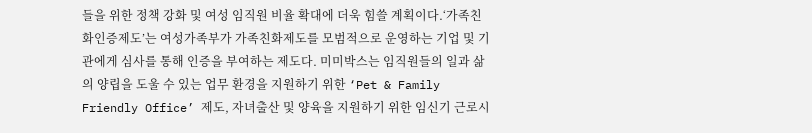들을 위한 정책 강화 및 여성 임직원 비율 확대에 더욱 힘쓸 계획이다.‘가족친화인증제도’는 여성가족부가 가족친화제도를 모범적으로 운영하는 기업 및 기관에게 심사를 통해 인증을 부여하는 제도다. 미미박스는 임직원들의 일과 삶의 양립을 도울 수 있는 업무 환경을 지원하기 위한 ‘Pet & Family Friendly Office’ 제도, 자녀출산 및 양육을 지원하기 위한 임신기 근로시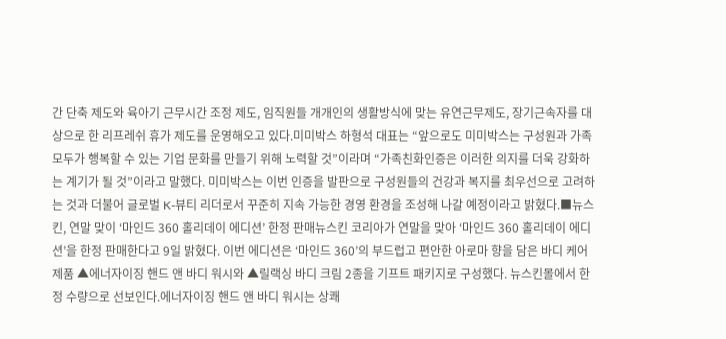간 단축 제도와 육아기 근무시간 조정 제도, 임직원들 개개인의 생활방식에 맞는 유연근무제도, 장기근속자를 대상으로 한 리프레쉬 휴가 제도를 운영해오고 있다.미미박스 하형석 대표는 “앞으로도 미미박스는 구성원과 가족 모두가 행복할 수 있는 기업 문화를 만들기 위해 노력할 것”이라며 “가족친화인증은 이러한 의지를 더욱 강화하는 계기가 될 것”이라고 말했다. 미미박스는 이번 인증을 발판으로 구성원들의 건강과 복지를 최우선으로 고려하는 것과 더불어 글로벌 K-뷰티 리더로서 꾸준히 지속 가능한 경영 환경을 조성해 나갈 예정이라고 밝혔다.■뉴스킨, 연말 맞이 ‘마인드 360 홀리데이 에디션’ 한정 판매뉴스킨 코리아가 연말을 맞아 ‘마인드 360 홀리데이 에디션’을 한정 판매한다고 9일 밝혔다. 이번 에디션은 ‘마인드 360’의 부드럽고 편안한 아로마 향을 담은 바디 케어 제품 ▲에너자이징 핸드 앤 바디 워시와 ▲릴랙싱 바디 크림 2종을 기프트 패키지로 구성했다. 뉴스킨몰에서 한정 수량으로 선보인다.에너자이징 핸드 앤 바디 워시는 상쾌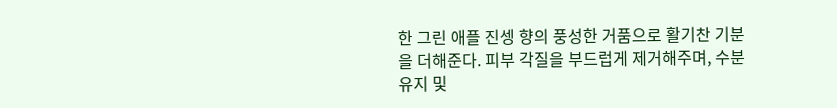한 그린 애플 진셍 향의 풍성한 거품으로 활기찬 기분을 더해준다. 피부 각질을 부드럽게 제거해주며, 수분 유지 및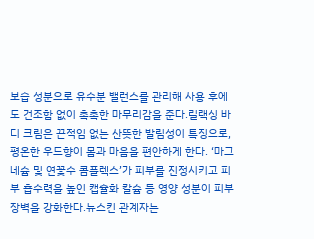보습 성분으로 유수분 밸런스를 관리해 사용 후에도 건조함 없이 촉촉한 마무리감을 준다.릴랙싱 바디 크림은 끈적임 없는 산뜻한 발림성이 특징으로, 평온한 우드향이 몸과 마음을 편안하게 한다. ‘마그네슘 및 연꽃수 콤플렉스’가 피부를 진정시키고 피부 흡수력을 높인 캡슐화 칼슘 등 영양 성분이 피부 장벽을 강화한다.뉴스킨 관계자는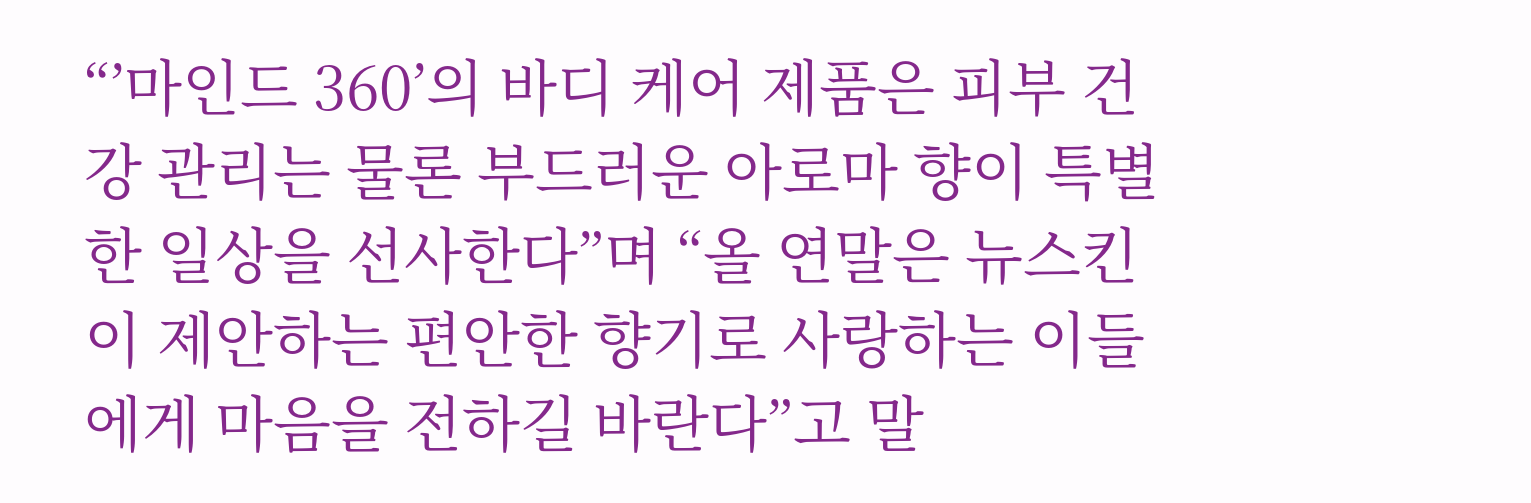“’마인드 360’의 바디 케어 제품은 피부 건강 관리는 물론 부드러운 아로마 향이 특별한 일상을 선사한다”며 “올 연말은 뉴스킨이 제안하는 편안한 향기로 사랑하는 이들에게 마음을 전하길 바란다”고 말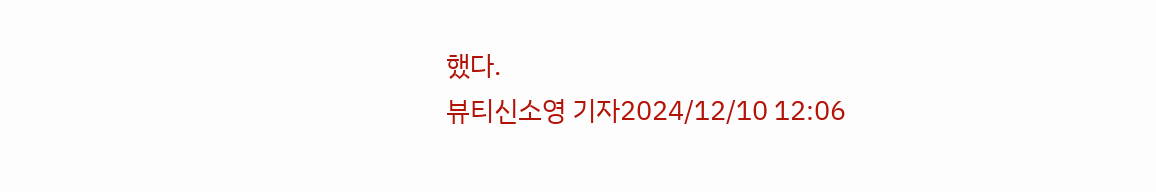했다.
뷰티신소영 기자2024/12/10 12:06